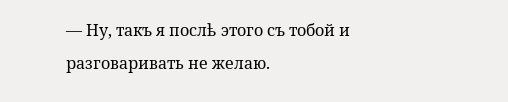— Ну, такъ я послѣ этого съ тобой и разговаривать не желаю.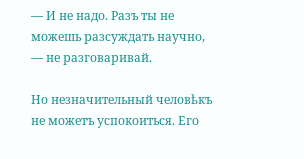— И не надо. Разъ ты не можешь разсуждать научно, — не разговаривай.

Но незначительный человѣкъ не можетъ успокоиться. Его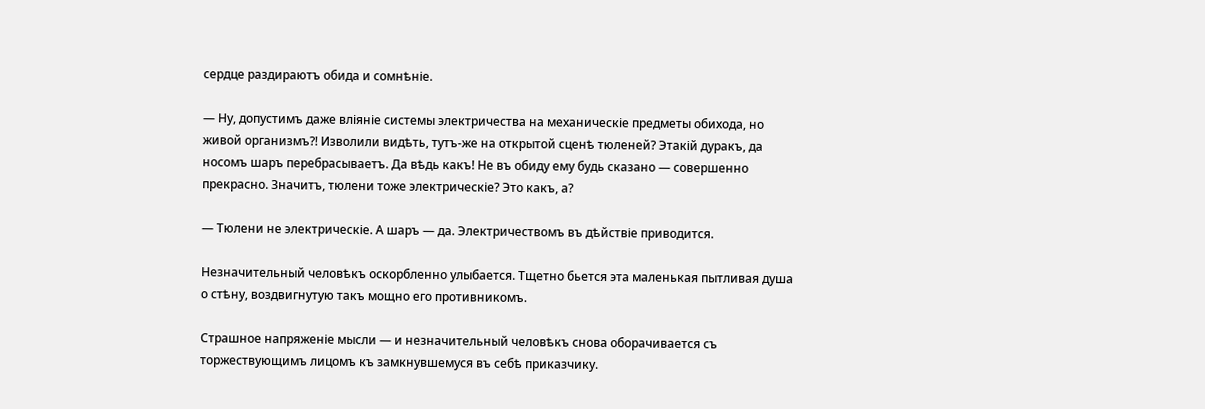сердце раздираютъ обида и сомнѣніе.

— Ну, допустимъ даже вліяніе системы электричества на механическіе предметы обихода, но живой организмъ?! Изволили видѣть, тутъ-же на открытой сценѣ тюленей? Этакій дуракъ, да носомъ шаръ перебрасываетъ. Да вѣдь какъ! Не въ обиду ему будь сказано — совершенно прекрасно. Значитъ, тюлени тоже электрическіе? Это какъ, а?

— Тюлени не электрическіе. А шаръ — да. Электричествомъ въ дѣйствіе приводится.

Незначительный человѣкъ оскорбленно улыбается. Тщетно бьется эта маленькая пытливая душа о стѣну, воздвигнутую такъ мощно его противникомъ.

Страшное напряженіе мысли — и незначительный человѣкъ снова оборачивается съ торжествующимъ лицомъ къ замкнувшемуся въ себѣ приказчику.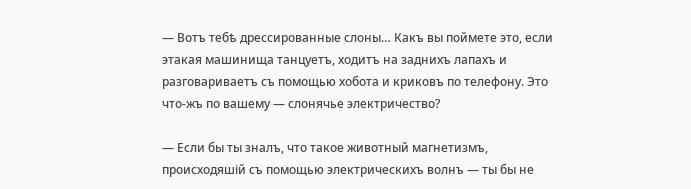— Вотъ тебѣ дрессированные слоны… Какъ вы поймете это, если этакая машинища танцуетъ, ходитъ на заднихъ лапахъ и разговариваетъ съ помощью хобота и криковъ по телефону. Это что-жъ по вашему — слонячье электричество?

— Если бы ты зналъ, что такое животный магнетизмъ, происходяшій съ помощью электрическихъ волнъ — ты бы не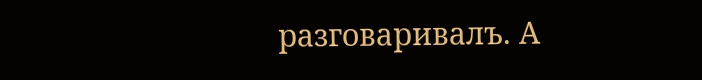разговаривалъ. А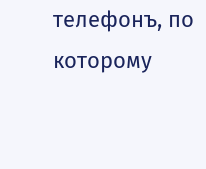телефонъ, по которому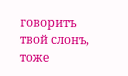говоритъ твой слонъ, тоже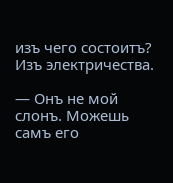изъ чего состоитъ? Изъ электричества.

— Онъ не мой слонъ. Можешь самъ его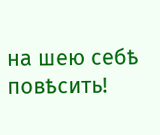на шею себѣ повѣсить!